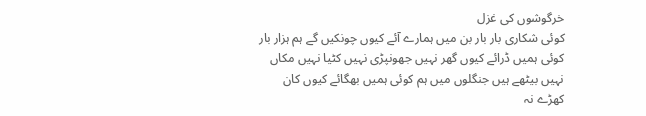خرگوشوں کی غزل
کوئی شکاری بار بار بن میں ہمارے آئے کیوں چونکیں گے ہم ہزار بار کوئی ہمیں ڈرائے کیوں گھر نہیں جھونپڑی نہیں کٹیا نہیں مکاں نہیں بیٹھے ہیں جنگلوں میں ہم کوئی ہمیں بھگائے کیوں کان کھڑے نہ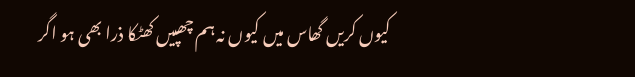کیوں کریں گھاس میں کیوں نہ ہم چھپیں کھٹکا ذرا بھی ہو اگر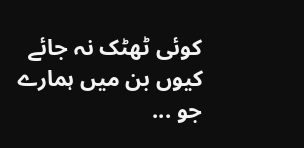کوئی ٹھٹک نہ جائے کیوں بن میں ہمارے جو ...